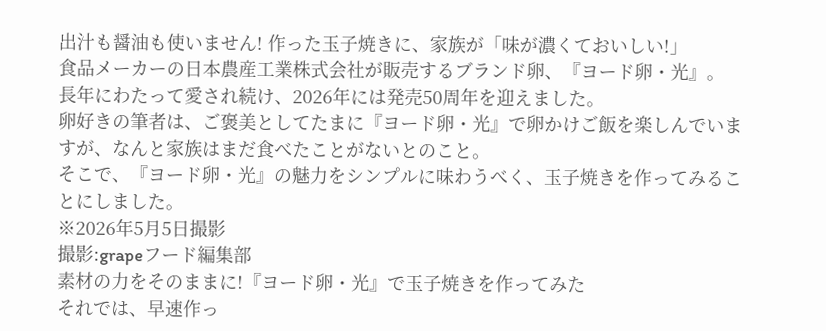出汁も醤油も使いません! 作った玉子焼きに、家族が「味が濃くておいしい!」
食品メーカーの日本農産工業株式会社が販売するブランド卵、『ヨード卵・光』。
長年にわたって愛され続け、2026年には発売50周年を迎えました。
卵好きの筆者は、ご褒美としてたまに『ヨード卵・光』で卵かけご飯を楽しんでいますが、なんと家族はまだ食べたことがないとのこと。
そこで、『ヨード卵・光』の魅力をシンプルに味わうべく、玉子焼きを作ってみることにしました。
※2026年5月5日撮影
撮影:grapeフード編集部
素材の力をそのままに!『ヨード卵・光』で玉子焼きを作ってみた
それでは、早速作っ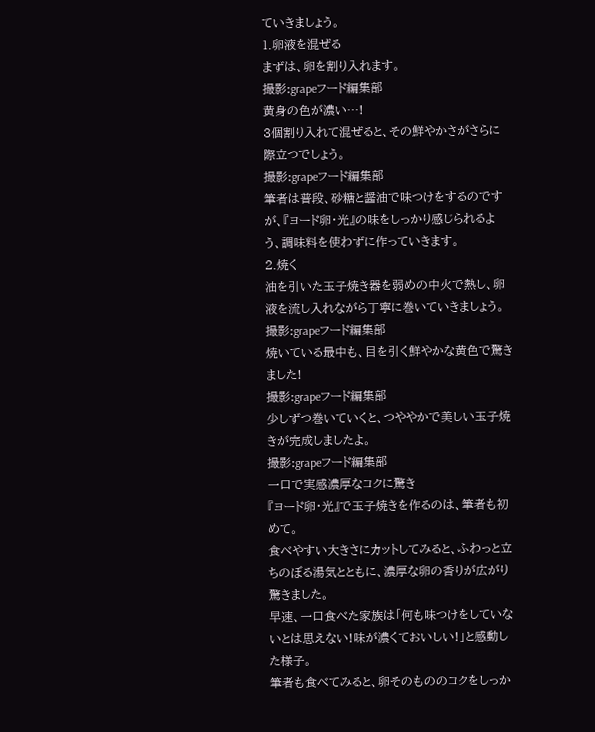ていきましょう。
1.卵液を混ぜる
まずは、卵を割り入れます。
撮影:grapeフード編集部
黄身の色が濃い…!
3個割り入れて混ぜると、その鮮やかさがさらに際立つでしょう。
撮影:grapeフード編集部
筆者は普段、砂糖と醤油で味つけをするのですが、『ヨード卵・光』の味をしっかり感じられるよう、調味料を使わずに作っていきます。
2.焼く
油を引いた玉子焼き器を弱めの中火で熱し、卵液を流し入れながら丁寧に巻いていきましょう。
撮影:grapeフード編集部
焼いている最中も、目を引く鮮やかな黄色で驚きました!
撮影:grapeフード編集部
少しずつ巻いていくと、つややかで美しい玉子焼きが完成しましたよ。
撮影:grapeフード編集部
一口で実感濃厚なコクに驚き
『ヨード卵・光』で玉子焼きを作るのは、筆者も初めて。
食べやすい大きさにカットしてみると、ふわっと立ちのぼる湯気とともに、濃厚な卵の香りが広がり驚きました。
早速、一口食べた家族は「何も味つけをしていないとは思えない!味が濃くておいしい!」と感動した様子。
筆者も食べてみると、卵そのもののコクをしっか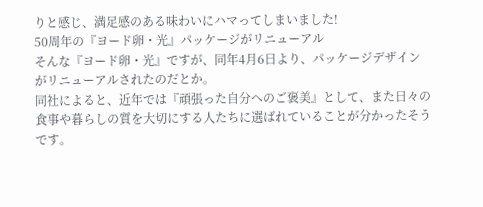りと感じ、満足感のある味わいにハマってしまいました!
50周年の『ヨード卵・光』パッケージがリニューアル
そんな『ヨード卵・光』ですが、同年4月6日より、パッケージデザインがリニューアルされたのだとか。
同社によると、近年では『頑張った自分へのご褒美』として、また日々の食事や暮らしの質を大切にする人たちに選ばれていることが分かったそうです。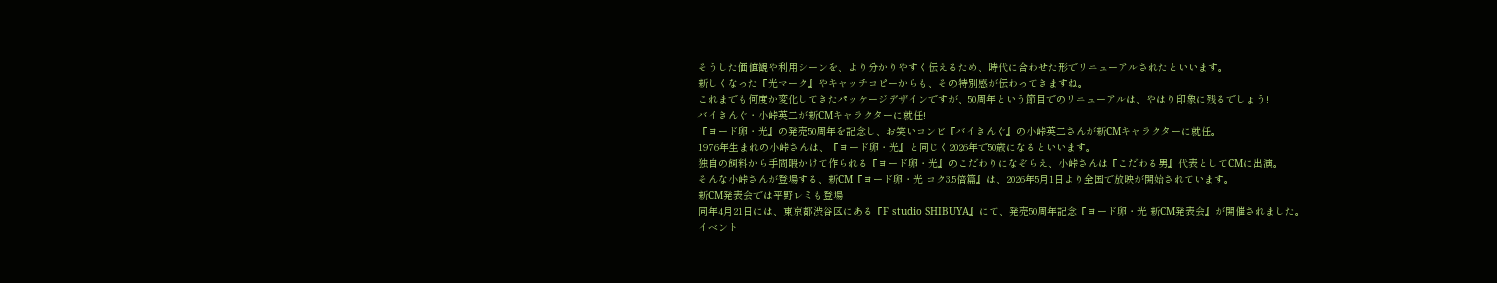そうした価値観や利用シーンを、より分かりやすく伝えるため、時代に合わせた形でリニューアルされたといいます。
新しくなった『光マーク』やキャッチコピーからも、その特別感が伝わってきますね。
これまでも何度か変化してきたパッケージデザインですが、50周年という節目でのリニューアルは、やはり印象に残るでしょう!
バイきんぐ・小峠英二が新CMキャラクターに就任!
『ヨード卵・光』の発売50周年を記念し、お笑いコンビ『バイきんぐ』の小峠英二さんが新CMキャラクターに就任。
1976年生まれの小峠さんは、『ヨード卵・光』と同じく2026年で50歳になるといいます。
独自の飼料から手間暇かけて作られる『ヨード卵・光』のこだわりになぞらえ、小峠さんは『こだわる男』代表としてCMに出演。
そんな小峠さんが登場する、新CM『ヨード卵・光 コク3.5倍篇』は、2026年5月1日より全国で放映が開始されています。
新CM発表会では平野レミも登場
同年4月21日には、東京都渋谷区にある『F studio SHIBUYA』にて、発売50周年記念『ヨード卵・光 新CM発表会』が開催されました。
イベント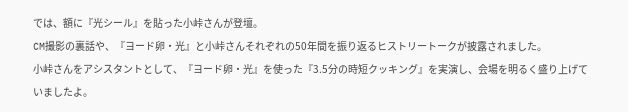では、額に『光シール』を貼った小峠さんが登壇。
CM撮影の裏話や、『ヨード卵・光』と小峠さんそれぞれの50年間を振り返るヒストリートークが披露されました。
小峠さんをアシスタントとして、『ヨード卵・光』を使った『3.5分の時短クッキング』を実演し、会場を明るく盛り上げていましたよ。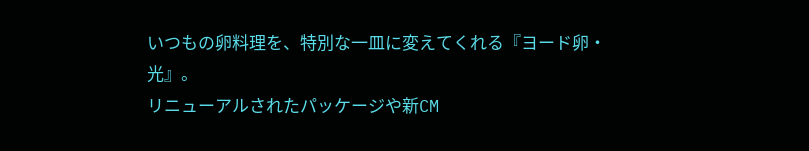いつもの卵料理を、特別な一皿に変えてくれる『ヨード卵・光』。
リニューアルされたパッケージや新CM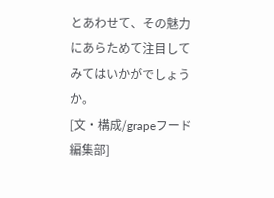とあわせて、その魅力にあらためて注目してみてはいかがでしょうか。
[文・構成/grapeフード編集部]